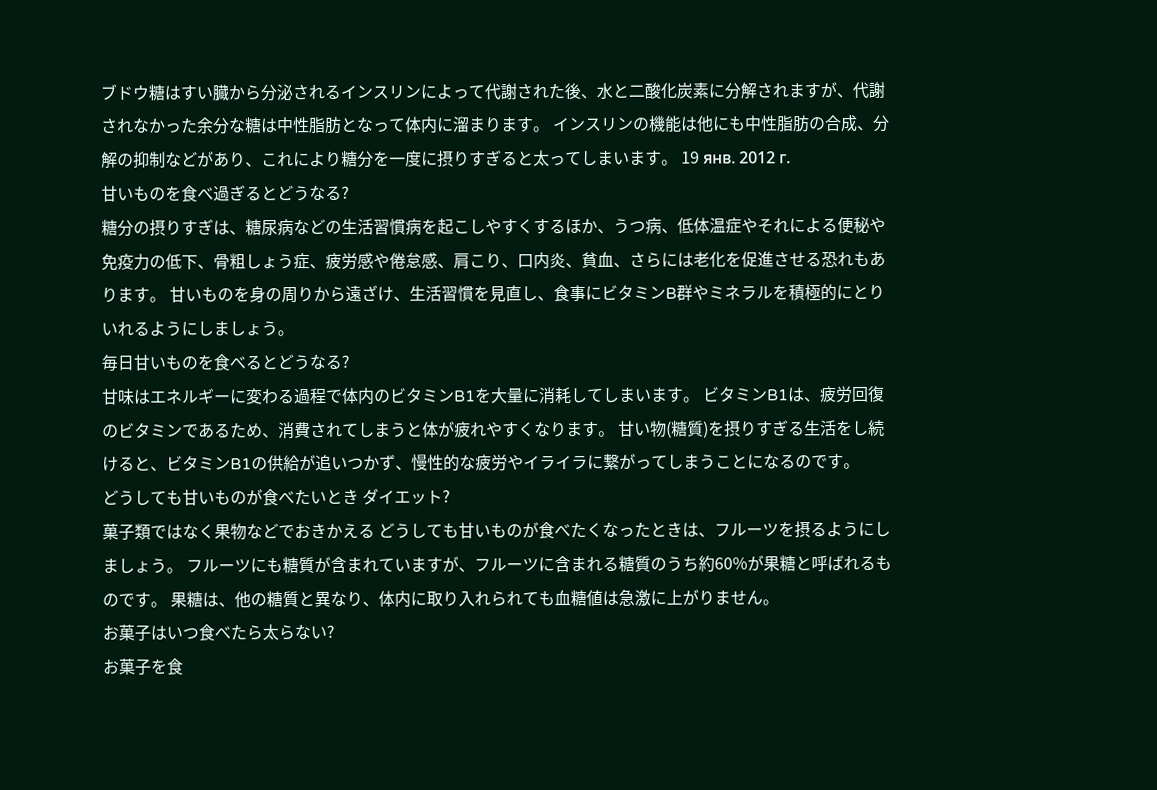ブドウ糖はすい臓から分泌されるインスリンによって代謝された後、水と二酸化炭素に分解されますが、代謝されなかった余分な糖は中性脂肪となって体内に溜まります。 インスリンの機能は他にも中性脂肪の合成、分解の抑制などがあり、これにより糖分を一度に摂りすぎると太ってしまいます。 19 янв. 2012 г.
甘いものを食べ過ぎるとどうなる?
糖分の摂りすぎは、糖尿病などの生活習慣病を起こしやすくするほか、うつ病、低体温症やそれによる便秘や免疫力の低下、骨粗しょう症、疲労感や倦怠感、肩こり、口内炎、貧血、さらには老化を促進させる恐れもあります。 甘いものを身の周りから遠ざけ、生活習慣を見直し、食事にビタミンB群やミネラルを積極的にとりいれるようにしましょう。
毎日甘いものを食べるとどうなる?
甘味はエネルギーに変わる過程で体内のビタミンB1を大量に消耗してしまいます。 ビタミンB1は、疲労回復のビタミンであるため、消費されてしまうと体が疲れやすくなります。 甘い物(糖質)を摂りすぎる生活をし続けると、ビタミンB1の供給が追いつかず、慢性的な疲労やイライラに繋がってしまうことになるのです。
どうしても甘いものが食べたいとき ダイエット?
菓子類ではなく果物などでおきかえる どうしても甘いものが食べたくなったときは、フルーツを摂るようにしましょう。 フルーツにも糖質が含まれていますが、フルーツに含まれる糖質のうち約60%が果糖と呼ばれるものです。 果糖は、他の糖質と異なり、体内に取り入れられても血糖値は急激に上がりません。
お菓子はいつ食べたら太らない?
お菓子を食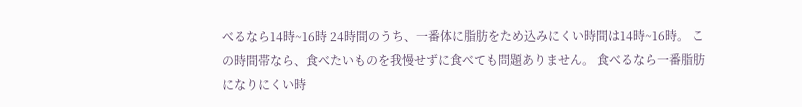べるなら14時~16時 24時間のうち、一番体に脂肪をため込みにくい時間は14時~16時。 この時間帯なら、食べたいものを我慢せずに食べても問題ありません。 食べるなら一番脂肪になりにくい時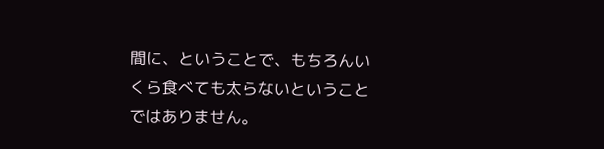間に、ということで、もちろんいくら食べても太らないということではありません。